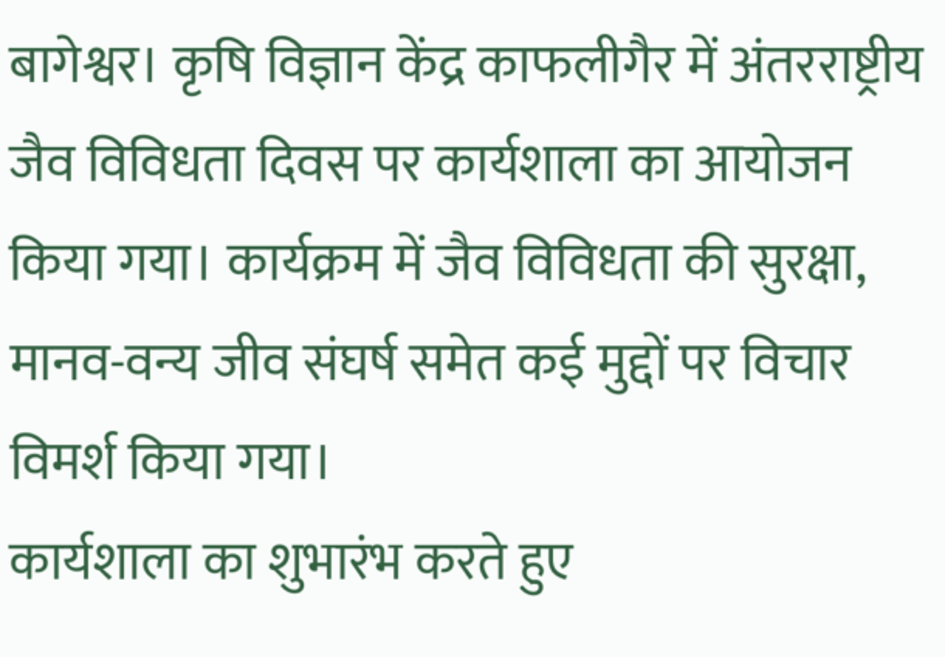बागेश्वर। कृषि विज्ञान केंद्र काफलीगैर में अंतरराष्ट्रीय जैव विविधता दिवस पर कार्यशाला का आयोजन किया गया। कार्यक्रम में जैव विविधता की सुरक्षा, मानव-वन्य जीव संघर्ष समेत कई मुद्दों पर विचार विमर्श किया गया।
कार्यशाला का शुभारंभ करते हुए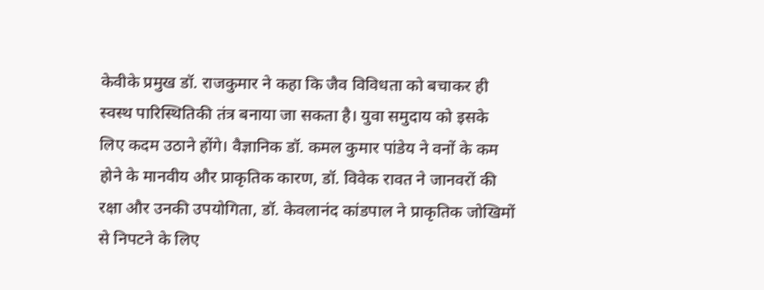केवीके प्रमुख डॉ. राजकुमार ने कहा कि जैव विविधता को बचाकर ही स्वस्थ पारिस्थितिकी तंत्र बनाया जा सकता है। युवा समुदाय को इसके लिए कदम उठाने होंगे। वैज्ञानिक डॉ. कमल कुमार पांडेय ने वनों के कम होने के मानवीय और प्राकृतिक कारण, डॉ. विवेक रावत ने जानवरों की रक्षा और उनकी उपयोगिता, डॉ. केवलानंद कांडपाल ने प्राकृतिक जोखिमों से निपटने के लिए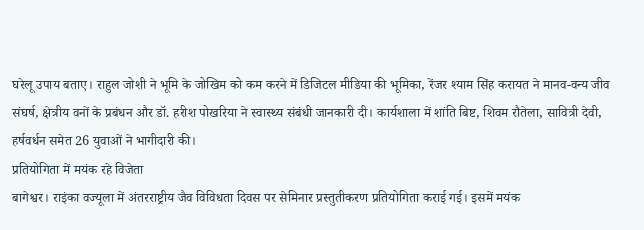घरेलू उपाय बताए। राहुल जोशी ने भूमि के जोखिम को कम करने में डिजिटल मीडिया की भूमिका, रेंजर श्याम सिंह करायत ने मानव-वन्य जीव संघर्ष, क्षेत्रीय वनों के प्रबंधन और डॉ. हरीश पोखरिया ने स्वास्थ्य संबंधी जानकारी दी। कार्यशाला में शांति बिष्ट, शिवम रौतेला, सावित्री देवी, हर्षवर्धन समेत 26 युवाओं ने भागीदारी की।
प्रतियोगिता में मयंक रहे विजेता
बागेश्वर। राइंका वज्यूला में अंतरराष्ट्रीय जैव विविधता दिवस पर सेमिनार प्रस्तुतीकरण प्रतियोगिता कराई गई। इसमें मयंक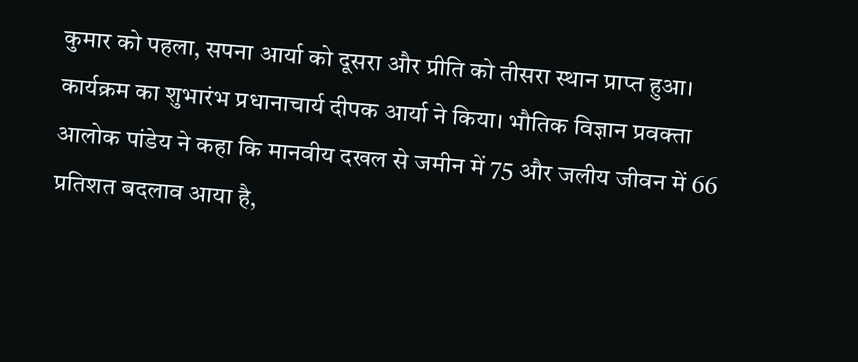कुमार को पहला, सपना आर्या को दूसरा और प्रीति को तीसरा स्थान प्राप्त हुआ। कार्यक्रम का शुभारंभ प्रधानाचार्य दीपक आर्या ने किया। भौतिक विज्ञान प्रवक्ता आलोक पांडेय ने कहा कि मानवीय दखल से जमीन में 75 और जलीय जीवन में 66 प्रतिशत बदलाव आया है,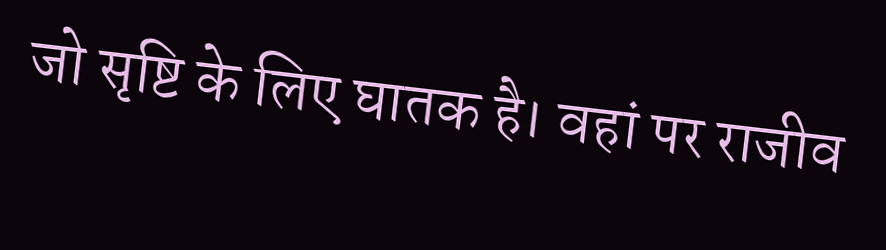जो सृष्टि के लिए घातक है। वहां पर राजीव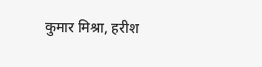कुमार मिश्रा, हरीश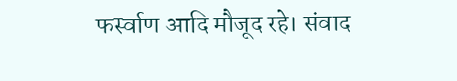फर्स्वाण आदि मौजूद रहे। संवाद